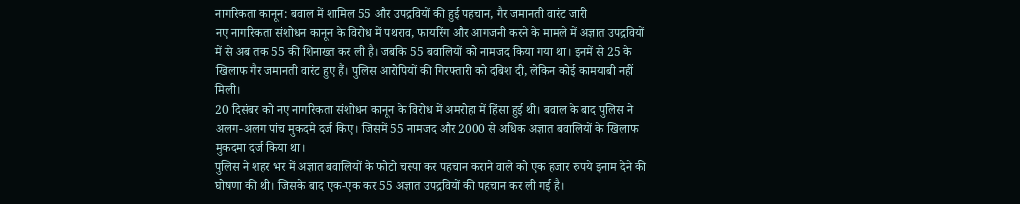नागरिकता कानून: बवाल में शामिल 55 और उपद्रवियों की हुई पहचान, गैर जमानती वारंट जारी
नए नागरिकता संशोधन कानून के विरोध में पथराव, फायरिंग और आगजनी करने के मामले में अज्ञात उपद्रवियों में से अब तक 55 की शिनाख्त कर ली है। जबकि 55 बवालियों को नामजद किया गया था। इनमें से 25 के खिलाफ गैर जमानती वारंट हुए हैं। पुलिस आरोपियों की गिरफ्तारी को दबिश दी, लेकिन कोई कामयाबी नहीं मिली।
20 दिसंबर को नए नागरिकता संशोधन कानून के विरोध में अमरोहा में हिंसा हुई थी। बवाल के बाद पुलिस ने अलग-अलग पांच मुकदमे दर्ज किए। जिसमें 55 नामजद और 2000 से अधिक अज्ञात बवालियों के खिलाफ मुकदमा दर्ज किया था।
पुलिस ने शहर भर में अज्ञात बवालियों के फोटो चस्पा कर पहचान कराने वाले को एक हजार रुपये इनाम देने की घोषणा की थी। जिसके बाद एक-एक कर 55 अज्ञात उपद्रवियों की पहचान कर ली गई है।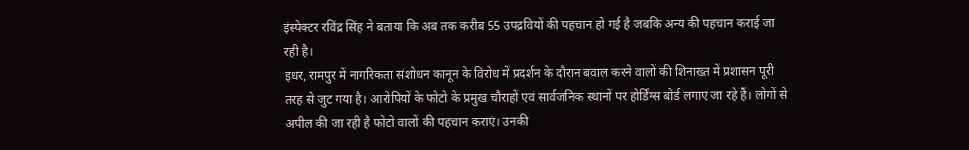इंस्पेक्टर रविंद्र सिंह ने बताया कि अब तक करीब 55 उपद्रवियों की पहचान हो गई है जबकि अन्य की पहचान कराई जा रही है।
इधर, रामपुर में नागरिकता संशोधन कानून के विरोध में प्रदर्शन के दौरान बवाल करने वालों की शिनाख्त में प्रशासन पूरी तरह से जुट गया है। आरोपियों के फोटो के प्रमुख चौराहों एवं सार्वजनिक स्थानों पर होर्डिंग्स बोर्ड लगाए जा रहे हैं। लोगों से अपील की जा रही है फोटो वालों की पहचान कराएं। उनकी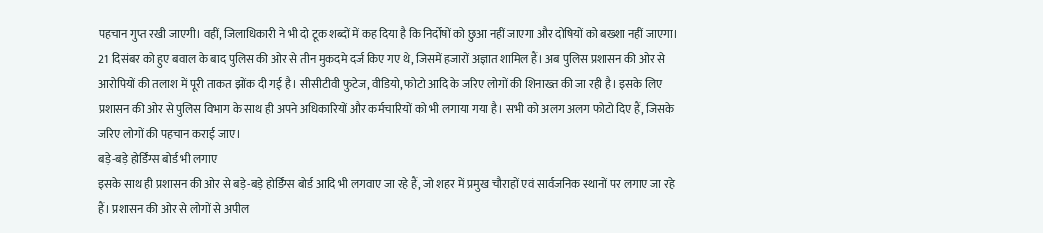पहचान गुप्त रखी जाएगी। वहीं, जिलाधिकारी ने भी दो टूक शब्दों में कह दिया है कि निर्दोषों को छुआ नहीं जाएगा और दोषियों को बख्शा नहीं जाएगा।
21 दिसंबर को हुए बवाल के बाद पुलिस की ओर से तीन मुकदमे दर्ज किए गए थे, जिसमें हजारों अज्ञात शामिल हैं। अब पुलिस प्रशासन की ओर से आरोपियों की तलाश में पूरी ताकत झोंक दी गई है। सीसीटीवी फुटेज, वीडियो, फोटो आदि के जरिए लोगों की शिनाख्त की जा रही है। इसके लिए प्रशासन की ओर से पुलिस विभाग के साथ ही अपने अधिकारियों और कर्मचारियों को भी लगाया गया है। सभी को अलग अलग फोटो दिए हैं, जिसके जरिए लोगों की पहचान कराई जाए।
बड़े-बड़े होर्डिंग्स बोर्ड भी लगाए
इसके साथ ही प्रशासन की ओर से बड़े-बड़े होर्डिंग्स बोर्ड आदि भी लगवाए जा रहे हैं, जो शहर में प्रमुख चौराहों एवं सार्वजनिक स्थानों पर लगाए जा रहे हैं। प्रशासन की ओर से लोगों से अपील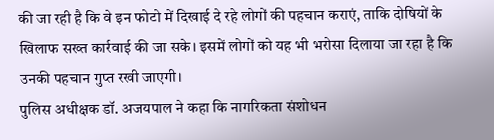की जा रही है कि वे इन फोटो में दिखाई दे रहे लोगों की पहचान कराएं, ताकि दोषियों के खिलाफ सख्त कार्रवाई की जा सके। इसमें लोगों को यह भी भरोसा दिलाया जा रहा है कि उनकी पहचान गुप्त रखी जाएगी।
पुलिस अधीक्षक डॉ. अजयपाल ने कहा कि नागरिकता संशोधन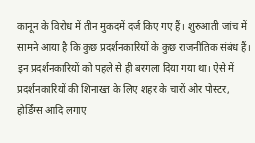कानून के विरोध में तीन मुकदमें दर्ज किए गए हैं। शुरुआती जांच में सामने आया है कि कुछ प्रदर्शनकारियों के कुछ राजनीतिक संबंध हैं। इन प्रदर्शनकारियों को पहले से ही बरगला दिया गया था। ऐसे में प्रदर्शनकारियों की शिनाख्त के लिए शहर के चारों ओर पोस्टर, होर्डिंग्स आदि लगाए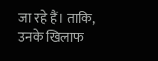जा रहे हैं। ताकि, उनके खिलाफ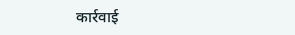कार्रवाई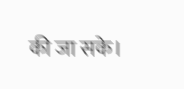की जा सके।